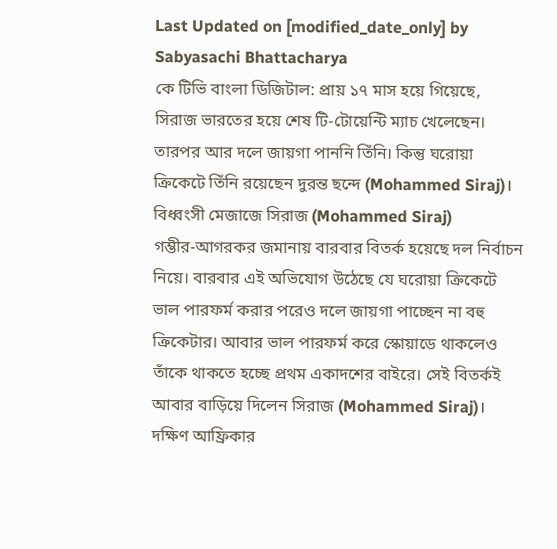Last Updated on [modified_date_only] by Sabyasachi Bhattacharya
কে টিভি বাংলা ডিজিটাল: প্রায় ১৭ মাস হয়ে গিয়েছে, সিরাজ ভারতের হয়ে শেষ টি-টোয়েন্টি ম্যাচ খেলেছেন। তারপর আর দলে জায়গা পাননি তিঁনি। কিন্তু ঘরোয়া ক্রিকেটে তিঁনি রয়েছেন দুরন্ত ছন্দে (Mohammed Siraj)।
বিধ্বংসী মেজাজে সিরাজ (Mohammed Siraj)
গম্ভীর-আগরকর জমানায় বারবার বিতর্ক হয়েছে দল নির্বাচন নিয়ে। বারবার এই অভিযোগ উঠেছে যে ঘরোয়া ক্রিকেটে ভাল পারফর্ম করার পরেও দলে জায়গা পাচ্ছেন না বহু ক্রিকেটার। আবার ভাল পারফর্ম করে স্কোয়াডে থাকলেও তাঁকে থাকতে হচ্ছে প্রথম একাদশের বাইরে। সেই বিতর্কই আবার বাড়িয়ে দিলেন সিরাজ (Mohammed Siraj)।
দক্ষিণ আফ্রিকার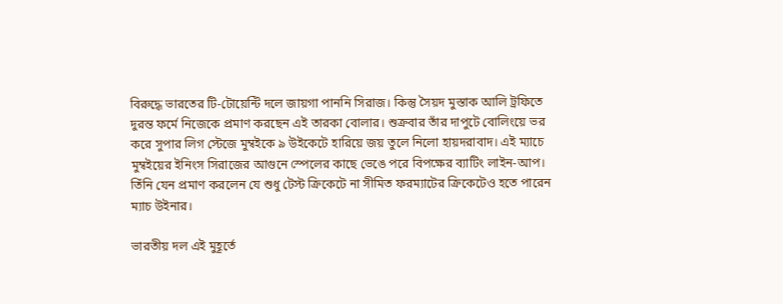বিরুদ্ধে ভারতের টি-টোয়েন্টি দলে জায়গা পাননি সিরাজ। কিন্তু সৈয়দ মুস্তাক আলি ট্রফিতে দুরন্ত ফর্মে নিজেকে প্রমাণ করছেন এই তারকা বোলার। শুক্রবার তাঁর দাপুটে বোলিংয়ে ভর করে সুপার লিগ স্টেজে মুম্বইকে ৯ উইকেটে হারিয়ে জয় তুলে নিলো হায়দরাবাদ। এই ম্যাচে মুম্বইয়ের ইনিংস সিরাজের আগুনে স্পেলের কাছে ভেঙে পরে বিপক্ষের ব্যাটিং লাইন-আপ। তিঁনি যেন প্রমাণ করলেন যে শুধু টেস্ট ক্রিকেটে না সীমিত ফরম্যাটের ক্রিকেটেও হতে পারেন ম্যাচ উইনার।

ভারতীয় দল এই মুহূর্তে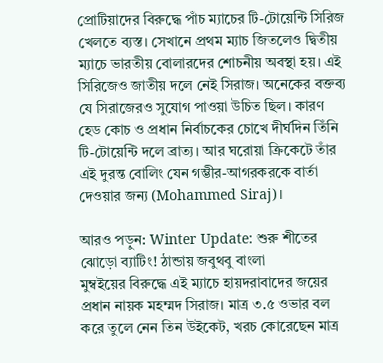প্রোটিয়াদের বিরুদ্ধে পাঁচ ম্যাচের টি-টোয়েন্টি সিরিজ খেলতে ব্যস্ত। সেখানে প্রথম ম্যাচ জিতলেও দ্বিতীয় ম্যাচে ভারতীয় বোলারদের শোচনীয় অবস্থা হয়। এই সিরিজেও জাতীয় দলে নেই সিরাজ। অনেকের বক্তব্য যে সিরাজেরও সুযোগ পাওয়া উচিত ছিল। কারণ হেড কোচ ও প্রধান নির্বাচকের চোখে দীর্ঘদিন তিঁনি টি-টোয়েন্টি দলে ব্রাত্য। আর ঘরোয়া ক্রিকেটে তাঁর এই দুরন্ত বোলিং যেন গম্ভীর-আগরকরকে বার্তা দেওয়ার জন্য (Mohammed Siraj)।

আরও পড়ুন: Winter Update: শুরু শীতের ঝোড়ো ব্যাটিং! ঠান্ডায় জবুথবু বাংলা
মুম্বইয়ের বিরুদ্ধে এই ম্যাচে হায়দরাবাদের জয়ের প্রধান নায়ক মহম্মদ সিরাজ। মাত্র ৩.৫ ওভার বল করে তুলে নেন তিন উইকেট, খরচ কোরেছেন মাত্র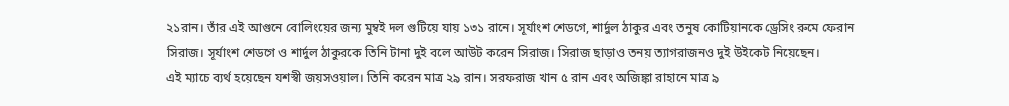২১রান। তাঁর এই আগুনে বোলিংয়ের জন্য মুম্বই দল গুটিয়ে যায় ১৩১ রানে। সূর্যাংশ শেডগে, শার্দুল ঠাকুর এবং তনুষ কোটিয়ানকে ড্রেসিং রুমে ফেরান সিরাজ। সূর্যাংশ শেডগে ও শার্দুল ঠাকুরকে তিনি টানা দুই বলে আউট করেন সিরাজ। সিরাজ ছাড়াও তনয় ত্যাগরাজনও দুই উইকেট নিয়েছেন।
এই ম্যাচে ব্যর্থ হয়েছেন যশস্বী জয়সওয়াল। তিনি করেন মাত্র ২৯ রান। সরফরাজ খান ৫ রান এবং অজিঙ্কা রাহানে মাত্র ৯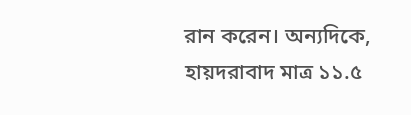রান করেন। অন্যদিকে, হায়দরাবাদ মাত্র ১১.৫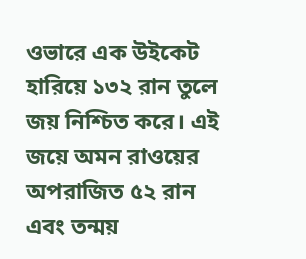ওভারে এক উইকেট হারিয়ে ১৩২ রান তুলে জয় নিশ্চিত করে। এই জয়ে অমন রাওয়ের অপরাজিত ৫২ রান এবং তন্ময়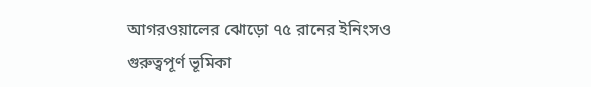আগরওয়ালের ঝোড়ো ৭৫ রানের ইনিংসও গুরুত্বপূর্ণ ভূমিকা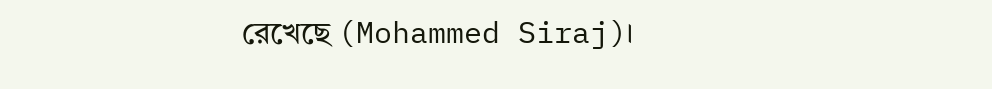রেখেছে (Mohammed Siraj)।